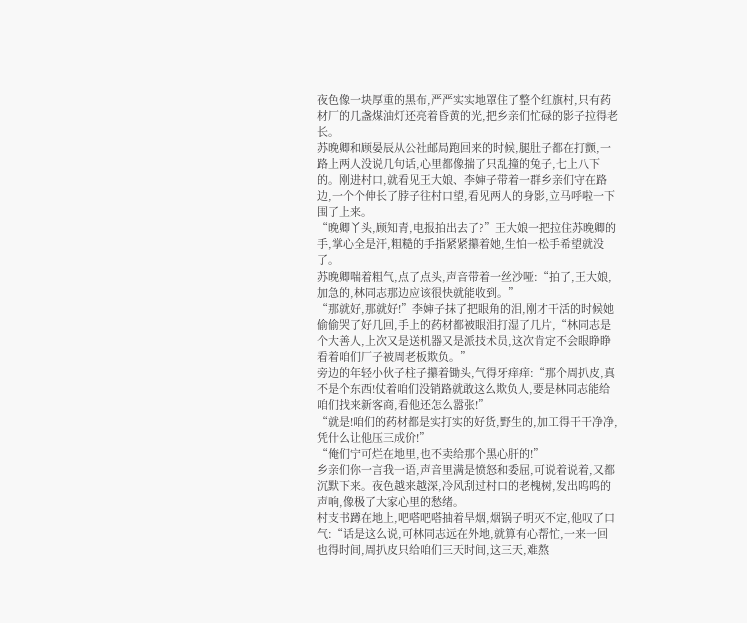夜色像一块厚重的黑布,严严实实地罩住了整个红旗村,只有药材厂的几盏煤油灯还亮着昏黄的光,把乡亲们忙碌的影子拉得老长。
苏晚卿和顾晏辰从公社邮局跑回来的时候,腿肚子都在打颤,一路上两人没说几句话,心里都像揣了只乱撞的兔子,七上八下的。刚进村口,就看见王大娘、李婶子带着一群乡亲们守在路边,一个个伸长了脖子往村口望,看见两人的身影,立马呼啦一下围了上来。
“晚卿丫头,顾知青,电报拍出去了?”王大娘一把拉住苏晚卿的手,掌心全是汗,粗糙的手指紧紧攥着她,生怕一松手希望就没了。
苏晚卿喘着粗气,点了点头,声音带着一丝沙哑:“拍了,王大娘,加急的,林同志那边应该很快就能收到。”
“那就好,那就好!”李婶子抹了把眼角的泪,刚才干活的时候她偷偷哭了好几回,手上的药材都被眼泪打湿了几片,“林同志是个大善人,上次又是送机器又是派技术员,这次肯定不会眼睁睁看着咱们厂子被周老板欺负。”
旁边的年轻小伙子柱子攥着锄头,气得牙痒痒:“那个周扒皮,真不是个东西!仗着咱们没销路就敢这么欺负人,要是林同志能给咱们找来新客商,看他还怎么嚣张!”
“就是!咱们的药材都是实打实的好货,野生的,加工得干干净净,凭什么让他压三成价!”
“俺们宁可烂在地里,也不卖给那个黑心肝的!”
乡亲们你一言我一语,声音里满是愤怒和委屈,可说着说着,又都沉默下来。夜色越来越深,冷风刮过村口的老槐树,发出呜呜的声响,像极了大家心里的愁绪。
村支书蹲在地上,吧嗒吧嗒抽着旱烟,烟锅子明灭不定,他叹了口气:“话是这么说,可林同志远在外地,就算有心帮忙,一来一回也得时间,周扒皮只给咱们三天时间,这三天,难熬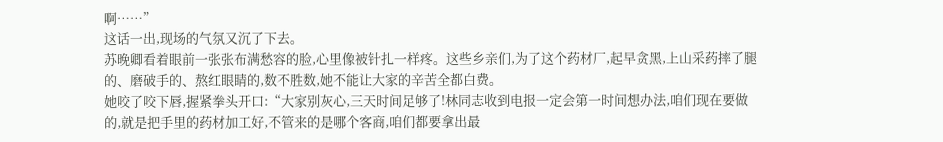啊……”
这话一出,现场的气氛又沉了下去。
苏晚卿看着眼前一张张布满愁容的脸,心里像被针扎一样疼。这些乡亲们,为了这个药材厂,起早贪黑,上山采药摔了腿的、磨破手的、熬红眼睛的,数不胜数,她不能让大家的辛苦全都白费。
她咬了咬下唇,握紧拳头开口:“大家别灰心,三天时间足够了!林同志收到电报一定会第一时间想办法,咱们现在要做的,就是把手里的药材加工好,不管来的是哪个客商,咱们都要拿出最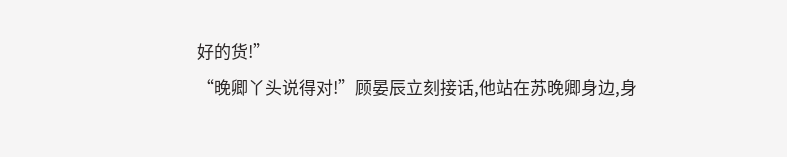好的货!”
“晚卿丫头说得对!”顾晏辰立刻接话,他站在苏晚卿身边,身